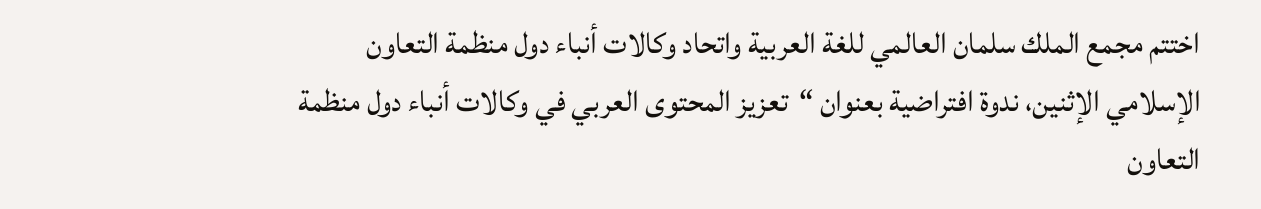اختتم مجمع الملك سلمان العالمي للغة العربية واتحاد وكالات أنباء دول منظمة التعاون الإسلامي الإثنين، ندوة افتراضية بعنوان “تعزیز المحتوى العربي في وكالات أنباء دول منظمة التعاون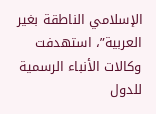الإسلامي الناطقة بغير العربية”، استهدفت وكالات الأنباء الرسمية للدول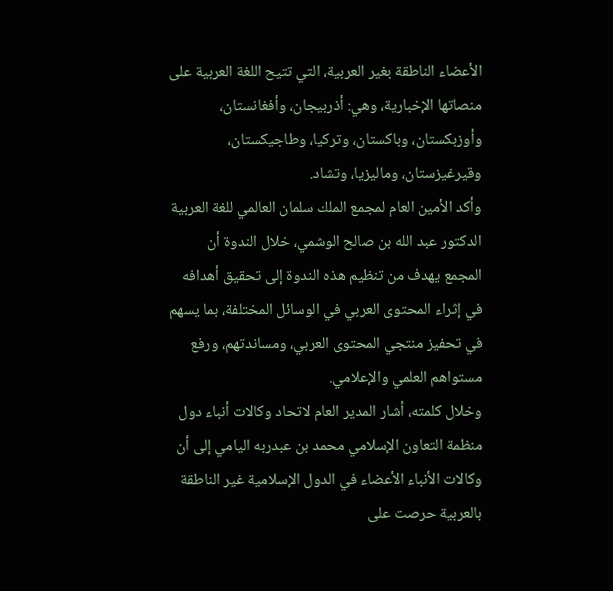الأعضاء الناطقة بغير العربية، التي تتيح اللغة العربية على منصاتها الإخبارية، وهي: أذربیجان، وأفغانستان، وأوزبكستان، وباكستان، وتركیا، وطاجیكستان، وقیرغیزستان، ومالیزیا، وتشاد.
وأكد الأمين العام لمجمع الملك سلمان العالمي للغة العربية الدكتور عبد الله بن صالح الوشمي، خلال الندوة أن المجمع يهدف من تنظيم هذه الندوة إلى تحقيق أهدافه في إثراء المحتوى العربي في الوسائل المختلفة، بما يسهم في تحفيز منتجي المحتوى العربي، ومساندتهم، ورفع مستواهم العلمي والإعلامي.
وخلال كلمته، أشار المدير العام لاتحاد وكالات أنباء دول منظمة التعاون الإسلامي محمد بن عبدربه اليامي إلى أن وكالات الأنباء الأعضاء في الدول الإسلامية غير الناطقة بالعربية حرصت على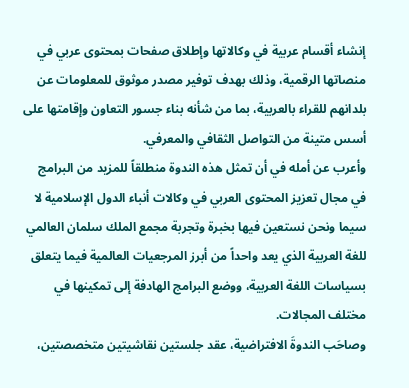إنشاء أقسام عربية في وكالاتها وإطلاق صفحات بمحتوى عربي في منصاتها الرقمية، وذلك بهدف توفير مصدر موثوق للمعلومات عن بلدانهم للقراء بالعربية، بما من شأنه بناء جسور التعاون وإقامتها على أسس متينة من التواصل الثقافي والمعرفي.
وأعرب عن أمله في أن تمثل هذه الندوة منطلقاً للمزيد من البرامج في مجال تعزيز المحتوى العربي في وكالات أنباء الدول الإسلامية لا سيما ونحن نستعين فيها بخبرة وتجربة مجمع الملك سلمان العالمي للغة العربية الذي يعد واحداً من أبرز المرجعيات العالمية فيما يتعلق بسياسات اللغة العربية، ووضع البرامج الهادفة إلى تمكينها في مختلف المجالات.
وصاحَب الندوةَ الافتراضية، عقد جلستين نقاشيتين متخصصتين،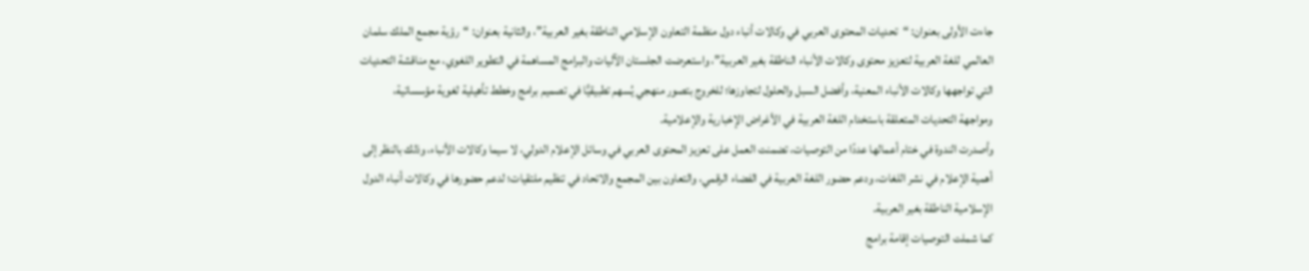جاءت الأولى بعنوان: “تحديات المحتوى العربي في وكالات أنباء دول منظمة التعاون الإسلامي الناطقة بغير العربية”، والثانية بعنوان: “رؤية مجمع الملك سلمان العالمي للغة العربية لتعزيز محتوى وكالات الأنباء الناطقة بغير العربية”، واستعرضت الجلستان الآليات والبرامج المساهمة في التطوير اللغوي، مع مناقشة التحديات التي تواجهها وكالات الأنباء المعنية، وأفضل السبل والحلول لتجاوزها؛ للخروج بتصور منهجي يُسهم تطبيقيًّا في تصميم برامج وخطط تأهيلية لغوية مؤسساتية، ومواجهة التحديات المتعلقة باستخدام اللغة العربية في الأغراض الإخبارية والإعلامية.
وأصدرت الندوة في ختام أعمالها عددًا من التوصيات، تضمنت العمل على تعزيز المحتوى العربي في وسائل الإعلام الدولي، لا سيما وكالات الأنباء، وذلك بالنظر إلى أهمية الإعلام في نشر اللغات، ودعم حضور اللغة العربية في الفضاء الرقمي، والتعاون بين المجمع والاتحاد في تنظيم ملتقيات؛ لدعم حضورها في وكالات أنباء الدول الإسلامية الناطقة بغير العربية.
كما شملت التوصيات إقامة برامج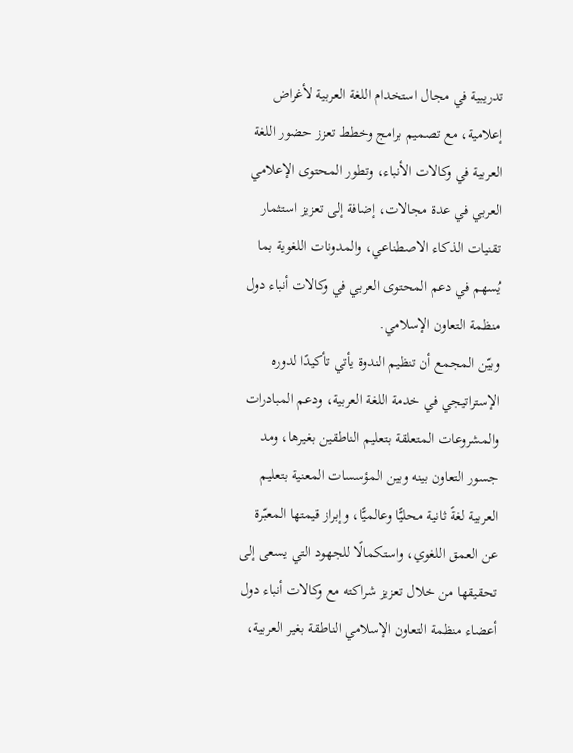تدريبية في مجال استخدام اللغة العربية لأغراض إعلامية، مع تصميم برامج وخطط تعزز حضور اللغة العربية في وكالات الأنباء، وتطور المحتوى الإعلامي العربي في عدة مجالات، إضافة إلى تعزيز استثمار تقنيات الذكاء الاصطناعي، والمدونات اللغوية بما يُسهم في دعم المحتوى العربي في وكالات أنباء دول منظمة التعاون الإسلامي.
وبيّن المجمع أن تنظيم الندوة يأتي تأكيدًا لدوره الإستراتيجي في خدمة اللغة العربية، ودعم المبادرات والمشروعات المتعلقة بتعليم الناطقين بغيرها، ومد جسور التعاون بينه وبين المؤسسات المعنية بتعليم العربية لغةً ثانية محليًّا وعالميًّا، وإبراز قيمتها المعبّرة عن العمق اللغوي، واستكمالًا للجهود التي يسعى إلى تحقيقها من خلال تعزيز شراكته مع وكالات أنباء دول أعضاء منظمة التعاون الإسلامي الناطقة بغير العربية،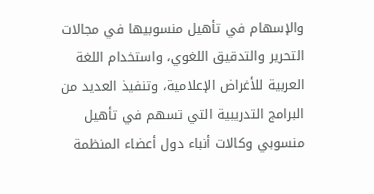والإسهام في تأهيل منسوبيها في مجالات التحریر والتدقیق اللغوي، واستخدام اللغة العربیة للأغراض الإعلامية، وتنفيذ العديد من البرامج التدريبية التي تسهم في تأهيل منسوبي وكالات أنباء دول أعضاء المنظمة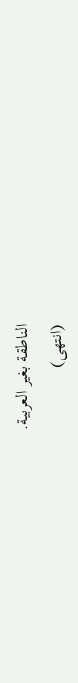الناطقة بغير العربية.
(انتهى)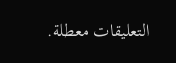التعليقات معطلة.